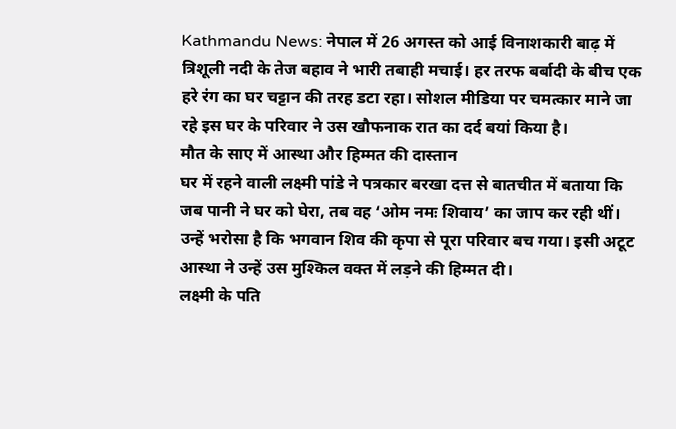Kathmandu News: नेपाल में 26 अगस्त को आई विनाशकारी बाढ़ में त्रिशूली नदी के तेज बहाव ने भारी तबाही मचाई। हर तरफ बर्बादी के बीच एक हरे रंग का घर चट्टान की तरह डटा रहा। सोशल मीडिया पर चमत्कार माने जा रहे इस घर के परिवार ने उस खौफनाक रात का दर्द बयां किया है।
मौत के साए में आस्था और हिम्मत की दास्तान
घर में रहने वाली लक्ष्मी पांडे ने पत्रकार बरखा दत्त से बातचीत में बताया कि जब पानी ने घर को घेरा, तब वह ‘ओम नमः शिवाय’ का जाप कर रही थीं। उन्हें भरोसा है कि भगवान शिव की कृपा से पूरा परिवार बच गया। इसी अटूट आस्था ने उन्हें उस मुश्किल वक्त में लड़ने की हिम्मत दी।
लक्ष्मी के पति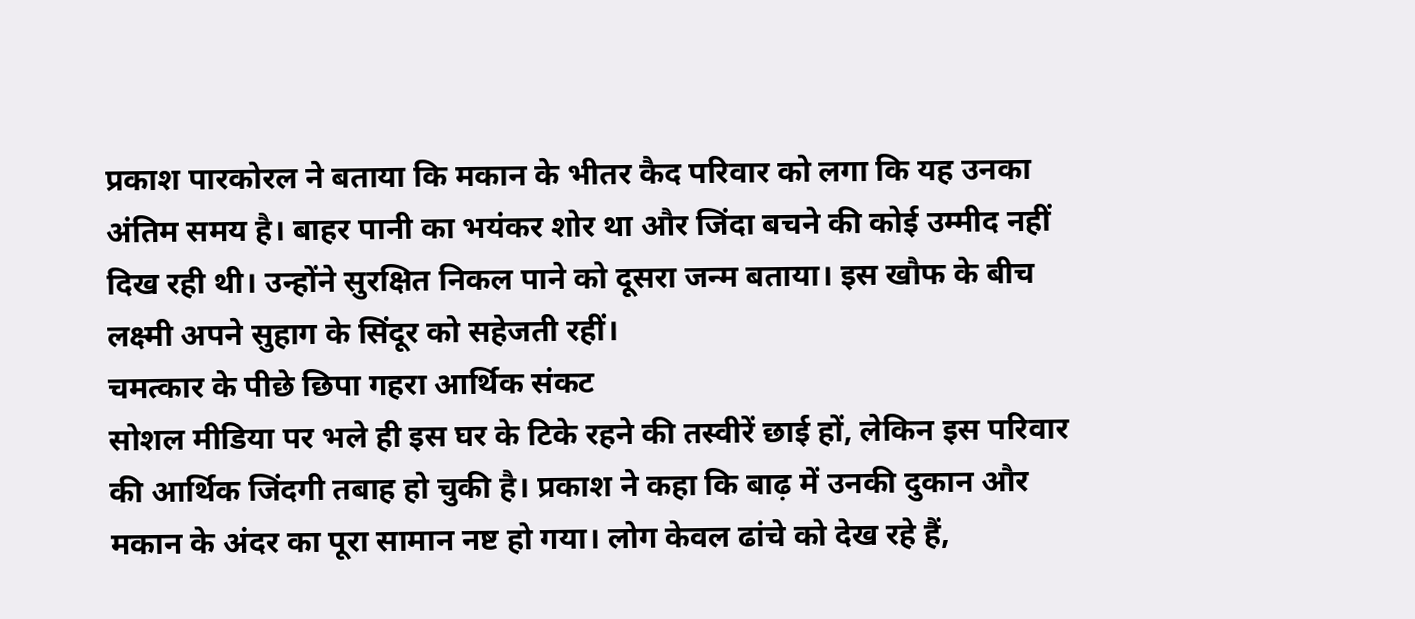प्रकाश पारकोरल ने बताया कि मकान के भीतर कैद परिवार को लगा कि यह उनका अंतिम समय है। बाहर पानी का भयंकर शोर था और जिंदा बचने की कोई उम्मीद नहीं दिख रही थी। उन्होंने सुरक्षित निकल पाने को दूसरा जन्म बताया। इस खौफ के बीच लक्ष्मी अपने सुहाग के सिंदूर को सहेजती रहीं।
चमत्कार के पीछे छिपा गहरा आर्थिक संकट
सोशल मीडिया पर भले ही इस घर के टिके रहने की तस्वीरें छाई हों, लेकिन इस परिवार की आर्थिक जिंदगी तबाह हो चुकी है। प्रकाश ने कहा कि बाढ़ में उनकी दुकान और मकान के अंदर का पूरा सामान नष्ट हो गया। लोग केवल ढांचे को देख रहे हैं,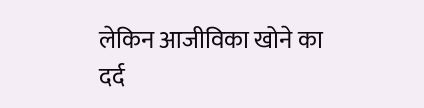लेकिन आजीविका खोने का दर्द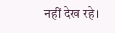नहीं देख रहे।